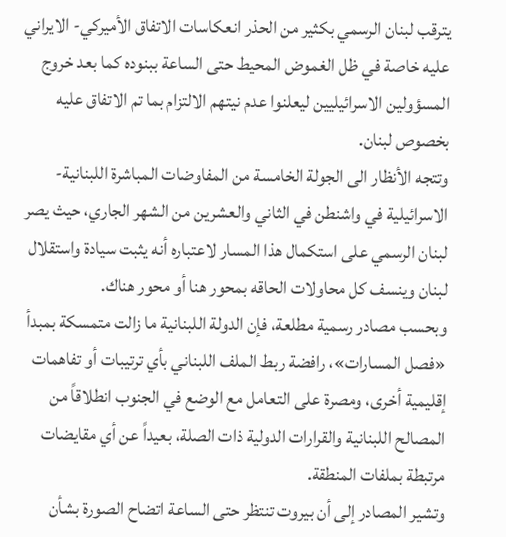يترقب لبنان الرسمي بكثير من الحذر انعكاسات الاتفاق الأميركي- الايراني عليه خاصة في ظل الغموض المحيط حتى الساعة ببنوده كما بعد خروج المسؤولين الاسرائيليين ليعلنوا عدم نيتهم الالتزام بما تم الاتفاق عليه بخصوص لبنان.
وتتجه الأنظار الى الجولة الخامسة من المفاوضات المباشرة اللبنانية- الاسرائيلية في واشنطن في الثاني والعشرين من الشهر الجاري، حيث يصر لبنان الرسمي على استكمال هذا المسار لاعتباره أنه يثبت سيادة واستقلال لبنان وينسف كل محاولات الحاقه بمحور هنا أو محور هناك.
وبحسب مصادر رسمية مطلعة، فإن الدولة اللبنانية ما زالت متمسكة بمبدأ «فصل المسارات»، رافضة ربط الملف اللبناني بأي ترتيبات أو تفاهمات إقليمية أخرى، ومصرة على التعامل مع الوضع في الجنوب انطلاقاً من المصالح اللبنانية والقرارات الدولية ذات الصلة، بعيداً عن أي مقايضات مرتبطة بملفات المنطقة.
وتشير المصادر إلى أن بيروت تنتظر حتى الساعة اتضاح الصورة بشأن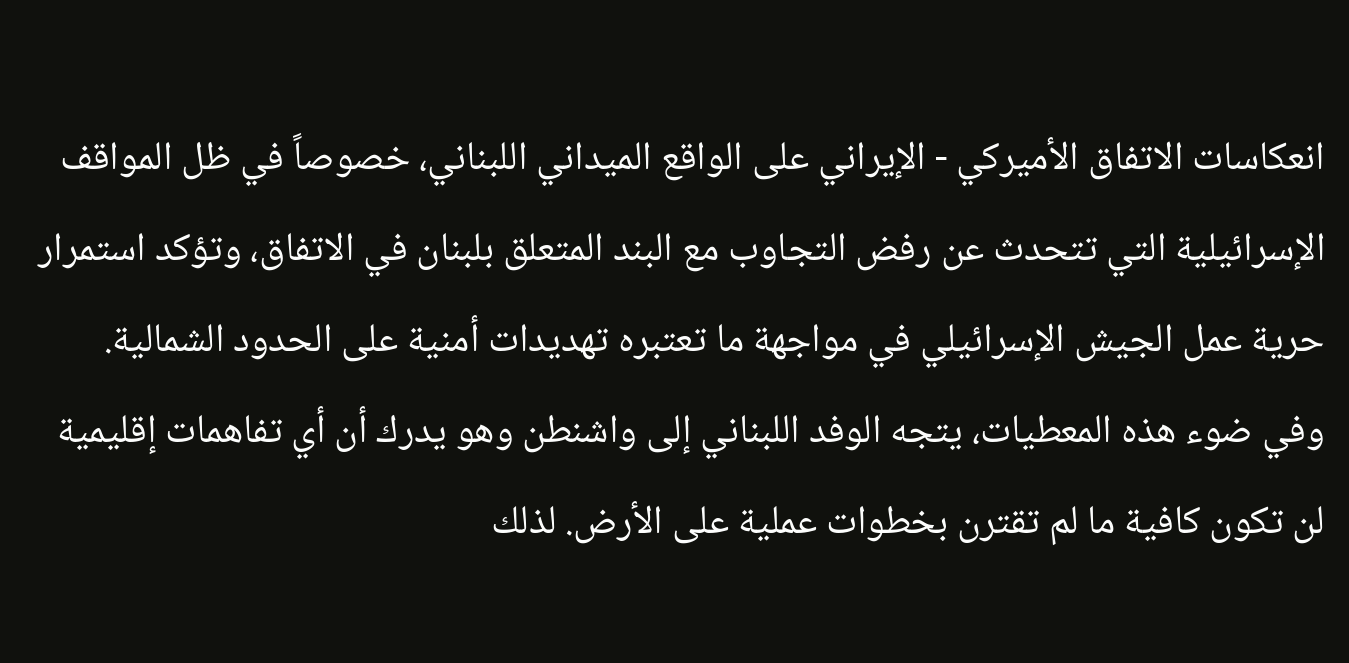انعكاسات الاتفاق الأميركي - الإيراني على الواقع الميداني اللبناني، خصوصاً في ظل المواقف الإسرائيلية التي تتحدث عن رفض التجاوب مع البند المتعلق بلبنان في الاتفاق، وتؤكد استمرار حرية عمل الجيش الإسرائيلي في مواجهة ما تعتبره تهديدات أمنية على الحدود الشمالية.
وفي ضوء هذه المعطيات، يتجه الوفد اللبناني إلى واشنطن وهو يدرك أن أي تفاهمات إقليمية لن تكون كافية ما لم تقترن بخطوات عملية على الأرض. لذلك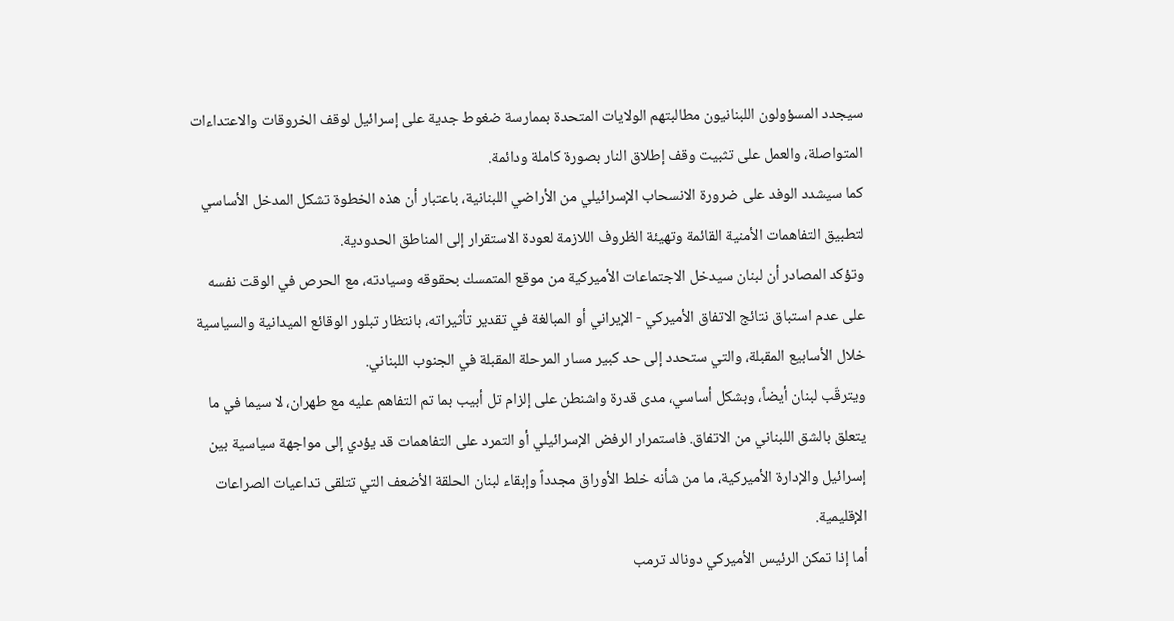سيجدد المسؤولون اللبنانيون مطالبتهم الولايات المتحدة بممارسة ضغوط جدية على إسرائيل لوقف الخروقات والاعتداءات المتواصلة، والعمل على تثبيت وقف إطلاق النار بصورة كاملة ودائمة.
كما سيشدد الوفد على ضرورة الانسحاب الإسرائيلي من الأراضي اللبنانية، باعتبار أن هذه الخطوة تشكل المدخل الأساسي لتطبيق التفاهمات الأمنية القائمة وتهيئة الظروف اللازمة لعودة الاستقرار إلى المناطق الحدودية.
وتؤكد المصادر أن لبنان سيدخل الاجتماعات الأميركية من موقع المتمسك بحقوقه وسيادته، مع الحرص في الوقت نفسه على عدم استباق نتائج الاتفاق الأميركي - الإيراني أو المبالغة في تقدير تأثيراته، بانتظار تبلور الوقائع الميدانية والسياسية خلال الأسابيع المقبلة، والتي ستحدد إلى حد كبير مسار المرحلة المقبلة في الجنوب اللبناني.
ويترقّب لبنان أيضاً، وبشكل أساسي، مدى قدرة واشنطن على إلزام تل أبيب بما تم التفاهم عليه مع طهران، لا سيما في ما يتعلق بالشق اللبناني من الاتفاق. فاستمرار الرفض الإسرائيلي أو التمرد على التفاهمات قد يؤدي إلى مواجهة سياسية بين إسرائيل والإدارة الأميركية، ما من شأنه خلط الأوراق مجدداً وإبقاء لبنان الحلقة الأضعف التي تتلقى تداعيات الصراعات الإقليمية.
أما إذا تمكن الرئيس الأميركي دونالد ترمب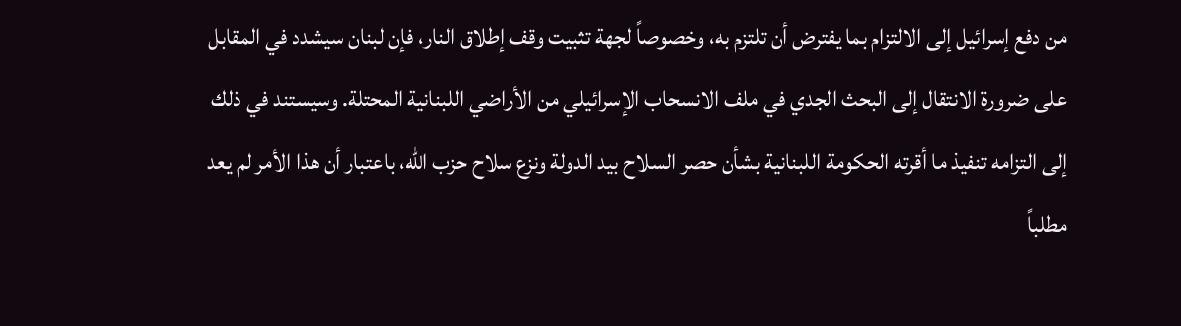من دفع إسرائيل إلى الالتزام بما يفترض أن تلتزم به، وخصوصاً لجهة تثبيت وقف إطلاق النار، فإن لبنان سيشدد في المقابل على ضرورة الانتقال إلى البحث الجدي في ملف الانسحاب الإسرائيلي من الأراضي اللبنانية المحتلة. وسيستند في ذلك إلى التزامه تنفيذ ما أقرته الحكومة اللبنانية بشأن حصر السلاح بيد الدولة ونزع سلاح حزب الله، باعتبار أن هذا الأمر لم يعد مطلباً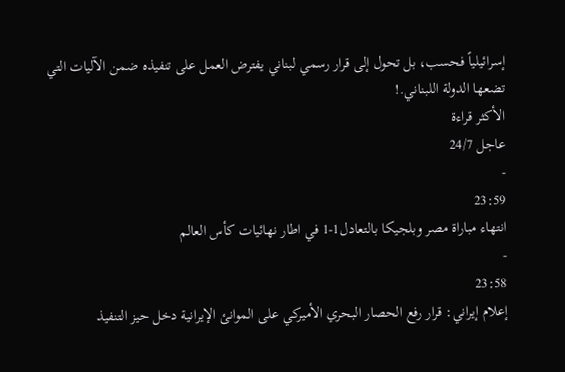إسرائيلياً فحسب، بل تحول إلى قرار رسمي لبناني يفترض العمل على تنفيذه ضمن الآليات التي تضعها الدولة اللبناني.!
الأكثر قراءة
عاجل 24/7
-
23:59
انتهاء مباراة مصر وبلجيكا بالتعادل1-1 في اطار نهائيات كأس العالم
-
23:58
إعلام إيراني: قرار رفع الحصار البحري الأميركي على الموانئ الإيرانية دخل حيز التنفيذ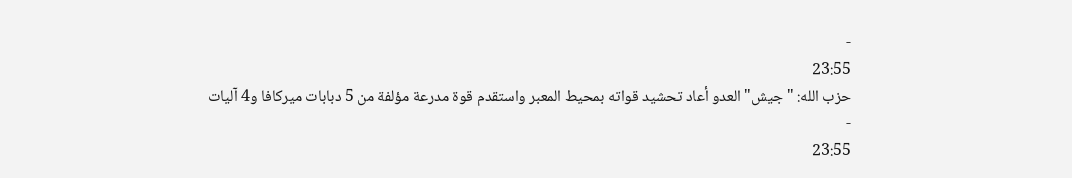-
23:55
حزب الله: "جيش" العدو أعاد تحشيد قواته بمحيط المعبر واستقدم قوة مدرعة مؤلفة من 5 دبابات ميركافا و4 آليات
-
23:55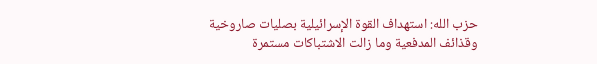حزب الله: استهداف القوة الإسرائيلية بصليات صاروخية وقذائف المدفعية وما زالت الاشتباكات مستمرة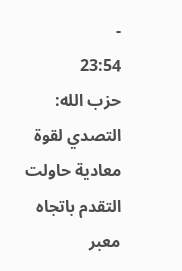-
23:54
حزب الله: التصدي لقوة معادية حاولت التقدم باتجاه معبر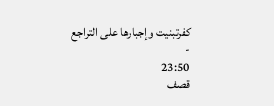كفرتبنيت وإجبارها على التراجع
-
23:50
قصف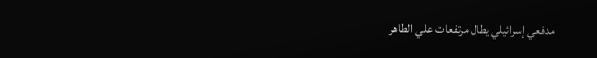مدفعي إسرائيلي يطال مرتفعات علي الطاهر